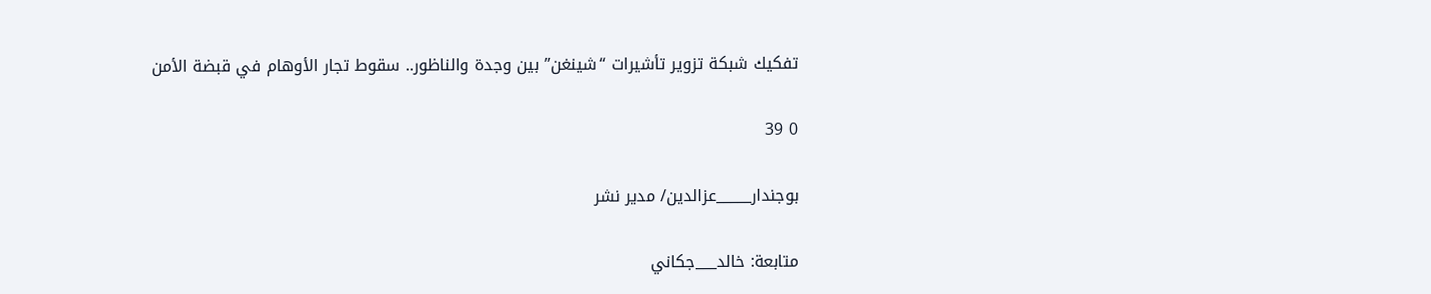تفكيك شبكة تزوير تأشيرات “شينغن” بين وجدة والناظور.. سقوط تجار الأوهام في قبضة الأمن

0 39

بوجندار_____عزالدين/ مدير نشر

متابعة: خالد___جكاني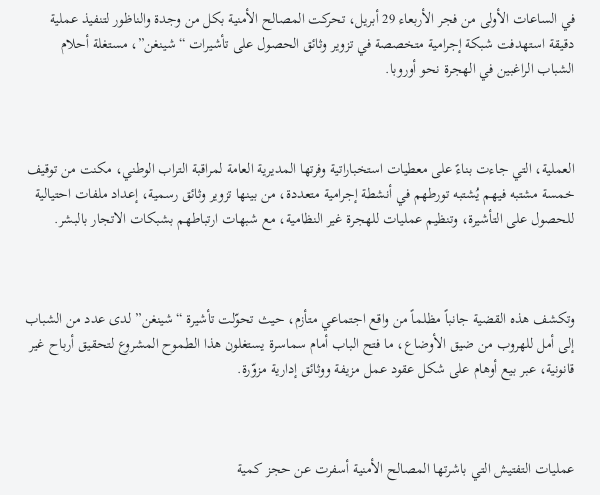في الساعات الأولى من فجر الأربعاء 29 أبريل، تحركت المصالح الأمنية بكل من وجدة والناظور لتنفيذ عملية دقيقة استهدفت شبكة إجرامية متخصصة في تزوير وثائق الحصول على تأشيرات “شينغن”، مستغلة أحلام الشباب الراغبين في الهجرة نحو أوروبا.



العملية، التي جاءت بناءً على معطيات استخباراتية وفرتها المديرية العامة لمراقبة التراب الوطني، مكنت من توقيف خمسة مشتبه فيهم يُشتبه تورطهم في أنشطة إجرامية متعددة، من بينها تزوير وثائق رسمية، إعداد ملفات احتيالية للحصول على التأشيرة، وتنظيم عمليات للهجرة غير النظامية، مع شبهات ارتباطهم بشبكات الاتجار بالبشر.



وتكشف هذه القضية جانباً مظلماً من واقع اجتماعي متأزم، حيث تحوّلت تأشيرة “شينغن” لدى عدد من الشباب إلى أمل للهروب من ضيق الأوضاع، ما فتح الباب أمام سماسرة يستغلون هذا الطموح المشروع لتحقيق أرباح غير قانونية، عبر بيع أوهام على شكل عقود عمل مزيفة ووثائق إدارية مزوّرة.



عمليات التفتيش التي باشرتها المصالح الأمنية أسفرت عن حجز كمية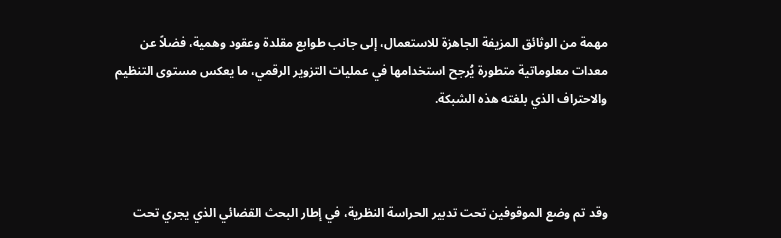مهمة من الوثائق المزيفة الجاهزة للاستعمال، إلى جانب طوابع مقلدة وعقود وهمية، فضلاً عن معدات معلوماتية متطورة يُرجح استخدامها في عمليات التزوير الرقمي، ما يعكس مستوى التنظيم والاحتراف الذي بلغته هذه الشبكة.



وقد تم وضع الموقوفين تحت تدبير الحراسة النظرية، في إطار البحث القضائي الذي يجري تحت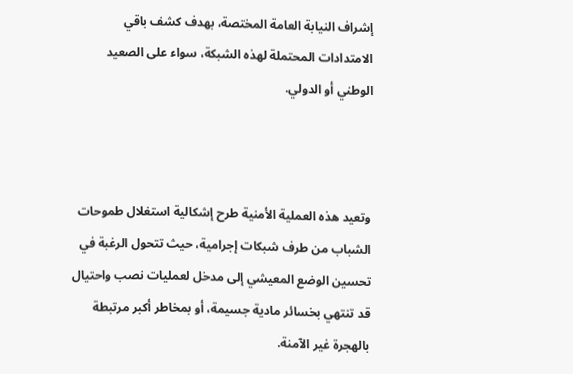إشراف النيابة العامة المختصة، بهدف كشف باقي الامتدادات المحتملة لهذه الشبكة، سواء على الصعيد الوطني أو الدولي.



وتعيد هذه العملية الأمنية طرح إشكالية استغلال طموحات الشباب من طرف شبكات إجرامية، حيث تتحول الرغبة في تحسين الوضع المعيشي إلى مدخل لعمليات نصب واحتيال قد تنتهي بخسائر مادية جسيمة، أو بمخاطر أكبر مرتبطة بالهجرة غير الآمنة.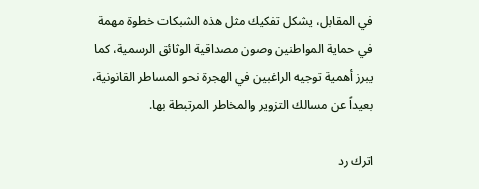في المقابل، يشكل تفكيك مثل هذه الشبكات خطوة مهمة في حماية المواطنين وصون مصداقية الوثائق الرسمية، كما يبرز أهمية توجيه الراغبين في الهجرة نحو المساطر القانونية، بعيداً عن مسالك التزوير والمخاطر المرتبطة بها.

اترك رد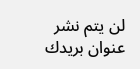لن يتم نشر عنوان بريدك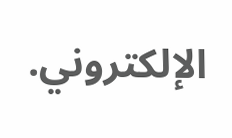الإلكتروني.